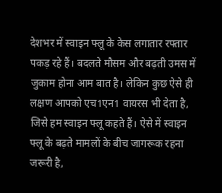देशभर में स्वाइन फ्लू के केस लगातार रफ्तार पकड़ रहे हैं। बदलते मौसम और बढ़ती उमस में जुकाम होना आम बात है। लेकिन कुछ ऐसे ही लक्षण आपको एच1एन1 वायरस भी देता है, जिसे हम स्वाइन फ्लू कहते हैं। ऐसे में स्वाइन फ्लू के बढ़ते मामलों के बीच जागरूक रहना जरूरी है,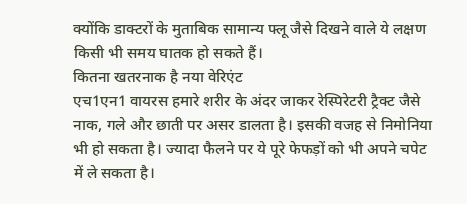क्योंकि डाक्टरों के मुताबिक सामान्य फ्लू जैसे दिखने वाले ये लक्षण किसी भी समय घातक हो सकते हैं।
कितना खतरनाक है नया वेरिएंट
एच1एन1 वायरस हमारे शरीर के अंदर जाकर रेस्पिरेटरी ट्रैक्ट जैसे नाक, गले और छाती पर असर डालता है। इसकी वजह से निमोनिया भी हो सकता है। ज्यादा फैलने पर ये पूरे फेफड़ों को भी अपने चपेट में ले सकता है।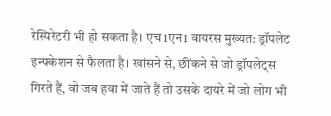रेस्पिरेटरी भी हो सकता है। एच1एन1 वायरस मुख्यत: ड्रॉपलेट इन्फ्केशन से फैलता है। खांसने से, छींकने से जो ड्रॉपलेट्स गिरते हैं, वो जब हवा में जाते हैं तो उसके दायरे में जो लोग भी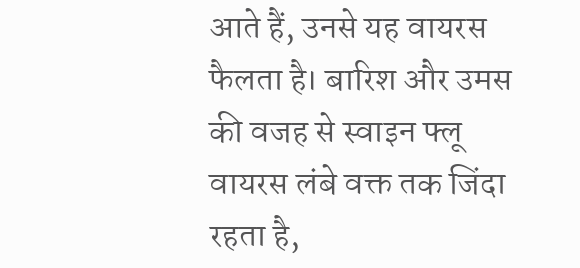आते हैं, उनसे यह वायरस फैलता है। बारिश और उमस की वजह से स्वाइन फ्लू वायरस लंबे वक्त तक जिंदा रहता है,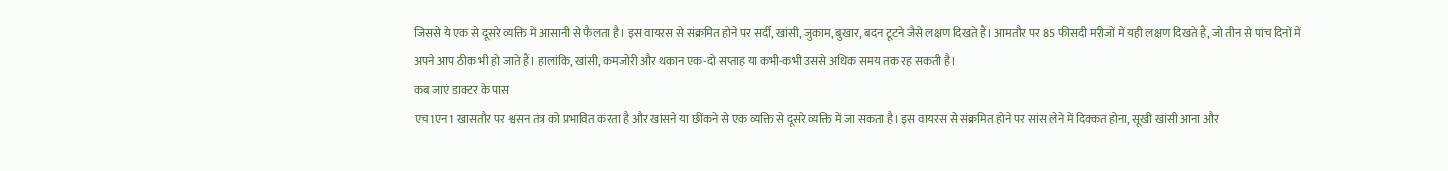जिससे ये एक से दूसरे व्यक्ति में आसानी से फैलता है। इस वायरस से संक्रमित होने पर सर्दी, खांसी, जुकाम, बुखार, बदन टूटने जैसे लक्षण दिखते हैं। आमतौर पर 85 फीसदी मरीजों में यही लक्षण दिखते हैं, जो तीन से पांच दिनों में अपने आप ठीक भी हो जाते हैं। हालांकि, खांसी, कमजोरी और थकान एक-दो सप्ताह या कभी-कभी उससे अधिक समय तक रह सकती है।
कब जाएं डाक्टर के पास
एच1एन1 खासतौर पर श्वसन तंत्र को प्रभावित करता है और खांसने या छींकने से एक व्यक्ति से दूसरे व्यक्ति में जा सकता है। इस वायरस से संक्रमित होने पर सांस लेने में दिक्कत होना, सूखी खांसी आना और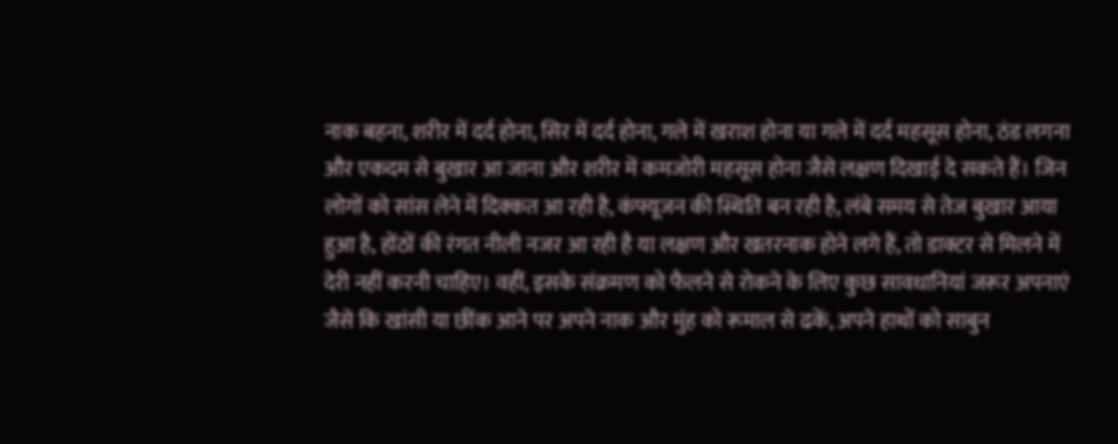नाक बहना, शरीर में दर्द होना, सिर में दर्द होना, गले में खराश होना या गले में दर्द महसूस होना, ठंड लगना और एकदम से बुखार आ जाना और शरीर में कमजोरी महसूस होना जैसे लक्षण दिखाई दे सकते हैं। जिन लोगों को सांस लेने में दिक्कत आ रही है, कंफ्यूजन की स्थिति बन रही है, लंबे समय से तेज बुखार आया हुआ है, होंठों की रंगत नीली नजर आ रही है या लक्षण और खतरनाक होने लगे हैं, तो डाक्टर से मिलने में देरी नहीं करनी चाहिए। वहीं, इसके संक्रमण को फैलने से रोकने के लिए कुछ सावधानियां जरूर अपनाएं जैसे कि खांसी या छींक आने पर अपने नाक और मुंह को रूमाल से ढकें, अपने हाथों को साबुन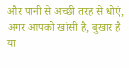और पानी से अच्छी तरह से धोएं, अगर आपको खांसी है, बुखार है या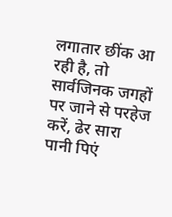लगातार छींक आ रही है, तो सार्वजिनक जगहों पर जाने से परहेज करें, ढेर सारा पानी पिएं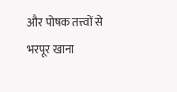और पोषक तत्त्वों से भरपूर खाना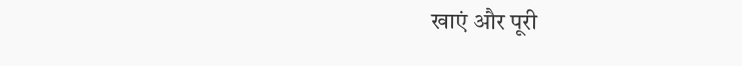खाएं और पूरी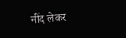नींद लेकर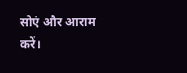सोएं और आराम करें।